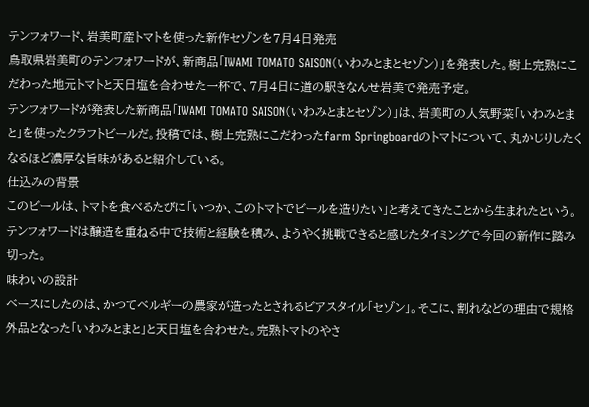テンフォワード、岩美町産トマトを使った新作セゾンを7月4日発売
鳥取県岩美町のテンフォワードが、新商品「IWAMI TOMATO SAISON(いわみとまとセゾン)」を発表した。樹上完熟にこだわった地元トマトと天日塩を合わせた一杯で、7月4日に道の駅きなんせ岩美で発売予定。
テンフォワードが発表した新商品「IWAMI TOMATO SAISON(いわみとまとセゾン)」は、岩美町の人気野菜「いわみとまと」を使ったクラフトビールだ。投稿では、樹上完熟にこだわったfarm Springboardのトマトについて、丸かじりしたくなるほど濃厚な旨味があると紹介している。
仕込みの背景
このビールは、トマトを食べるたびに「いつか、このトマトでビールを造りたい」と考えてきたことから生まれたという。テンフォワードは醸造を重ねる中で技術と経験を積み、ようやく挑戦できると感じたタイミングで今回の新作に踏み切った。
味わいの設計
ベースにしたのは、かつてベルギーの農家が造ったとされるビアスタイル「セゾン」。そこに、割れなどの理由で規格外品となった「いわみとまと」と天日塩を合わせた。完熟トマトのやさ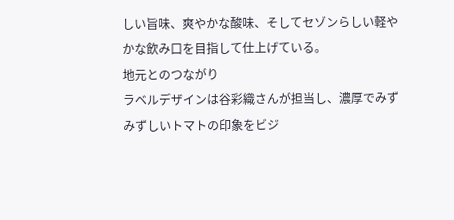しい旨味、爽やかな酸味、そしてセゾンらしい軽やかな飲み口を目指して仕上げている。
地元とのつながり
ラベルデザインは谷彩織さんが担当し、濃厚でみずみずしいトマトの印象をビジ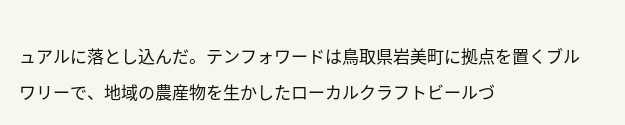ュアルに落とし込んだ。テンフォワードは鳥取県岩美町に拠点を置くブルワリーで、地域の農産物を生かしたローカルクラフトビールづ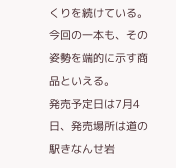くりを続けている。今回の一本も、その姿勢を端的に示す商品といえる。
発売予定日は7月4日、発売場所は道の駅きなんせ岩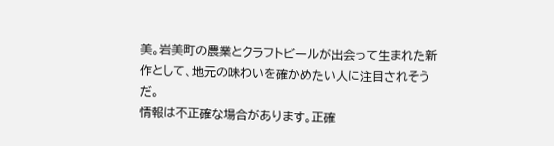美。岩美町の農業とクラフトビールが出会って生まれた新作として、地元の味わいを確かめたい人に注目されそうだ。
情報は不正確な場合があります。正確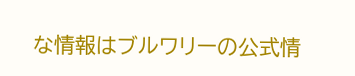な情報はブルワリーの公式情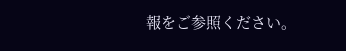報をご参照ください。